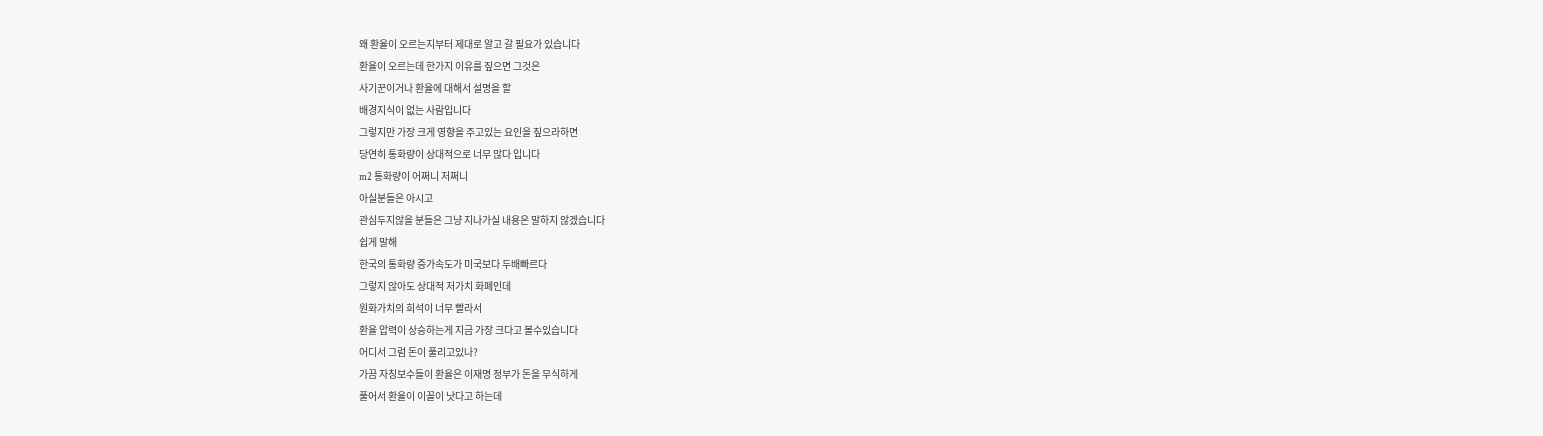왜 환율이 오르는지부터 제대로 알고 갈 필요가 있습니다
환율이 오르는데 한가지 이유를 짚으면 그것은
사기꾼이거나 환율에 대해서 설명을 할
배경지식이 없는 사람입니다
그렇지만 가장 크게 영향을 주고있는 요인을 짚으라하면
당연히 통화량이 상대적으로 너무 많다 입니다
m2 통화량이 어쩌니 저쩌니
아실분들은 아시고
관심두지않을 분들은 그냥 지나가실 내용은 말하지 않겠습니다
쉽게 말해
한국의 통화량 증가속도가 미국보다 두배빠르다
그렇지 않아도 상대적 저가치 화폐인데
원화가치의 희석이 너무 빨라서
환율 압력이 상승하는게 지금 가장 크다고 볼수있습니다
어디서 그럼 돈이 풀리고있나?
가끔 자칭보수들이 환율은 이재명 정부가 돈을 무식하게
풀어서 환율이 이꼴이 낫다고 하는데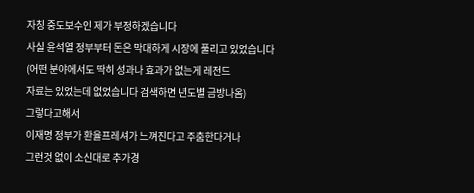자칭 중도보수인 제가 부정하겠습니다
사실 윤석열 정부부터 돈은 막대하게 시장에 풀리고 있었습니다
(어떤 분야에서도 딱히 성과나 효과가 없는게 레전드
자료는 있었는데 없었습니다 검색하면 년도별 금방나옴)
그렇다고해서
이재명 정부가 환율프레셔가 느껴진다고 주춤한다거나
그런것 없이 소신대로 추가경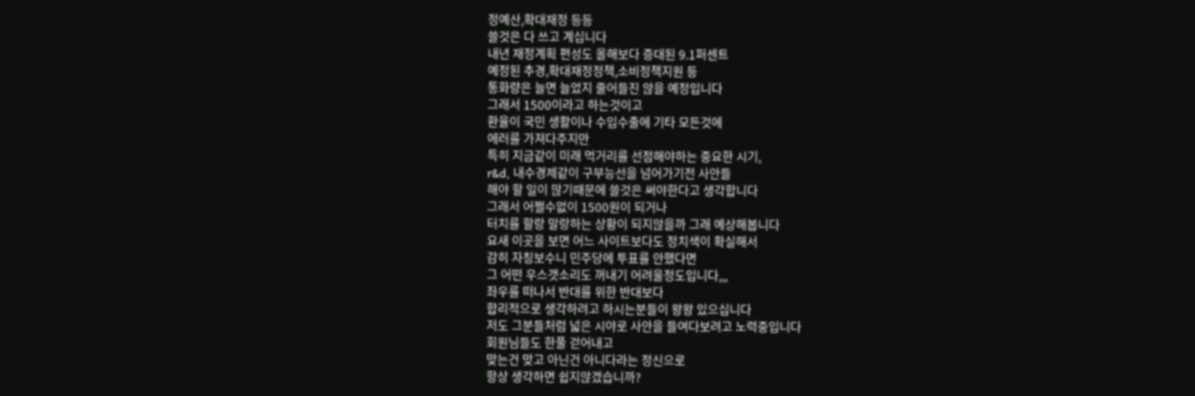정예산,확대재정 등등
쓸것은 다 쓰고 계십니다
내년 재정계획 편성도 올해보다 증대된 9.1퍼센트
예정된 추경,확대재정정책,소비정책지원 등
통화량은 늘면 늘었지 줄어들진 않을 예정입니다
그래서 1500이라고 하는것이고
환율이 국민 생활이나 수입수출에 기타 모든것에
에러를 가져다주지만
특히 지금같이 미래 먹거리를 선점해야하는 중요한 시기,
r&d, 내수경제같이 구부능선을 넘어가기전 사안들
해야 할 일이 많기때문에 쓸것은 써야한다고 생각합니다
그래서 어쩔수없이 1500원이 되거나
터치를 할랑 말랑하는 상황이 되지않을까 그래 예상해봅니다
요새 이곳을 보면 어느 사이트보다도 정치색이 확실해서
감히 자칭보수니 민주당에 투표를 안했다면
그 어떤 우스갯소리도 꺼내기 어려울정도입니다,,,
좌우를 떠나서 반대를 위한 반대보다
합리적으로 생각하려고 하시는분들이 왕왕 있으십니다
저도 그분들처럼 넓은 시야로 사안을 들여다보려고 노력중입니다
회원님들도 한풀 걷어내고
맞는건 맞고 아닌건 아니다라는 정신으로
항상 생각하면 쉽지않겠습니까?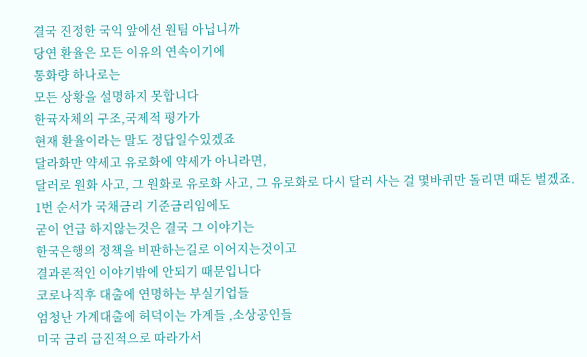결국 진정한 국익 앞에선 원팀 아닙니까
당연 환율은 모든 이유의 연속이기에
통화량 하나로는
모든 상황을 설명하지 못합니다
한귝자체의 구조,국제적 평가가
현재 환율이라는 말도 정답일수있겠죠
달라화만 약세고 유로화에 약세가 아니라면,
달러로 원화 사고, 그 원화로 유로화 사고, 그 유로화로 다시 달러 사는 걸 몇바퀴만 돌리면 때돈 벌겠죠.
1번 순서가 국채금리 기준금리임에도
굳이 언급 하지않는것은 결국 그 이야기는
한국은행의 정책을 비판하는길로 이어지는것이고
결과론적인 이야기밖에 안되기 때문입니다
코로나직후 대출에 연명하는 부실기업들
엄청난 가계대출에 허덕이는 가계들 ,소상공인들
미국 금리 급진적으로 따라가서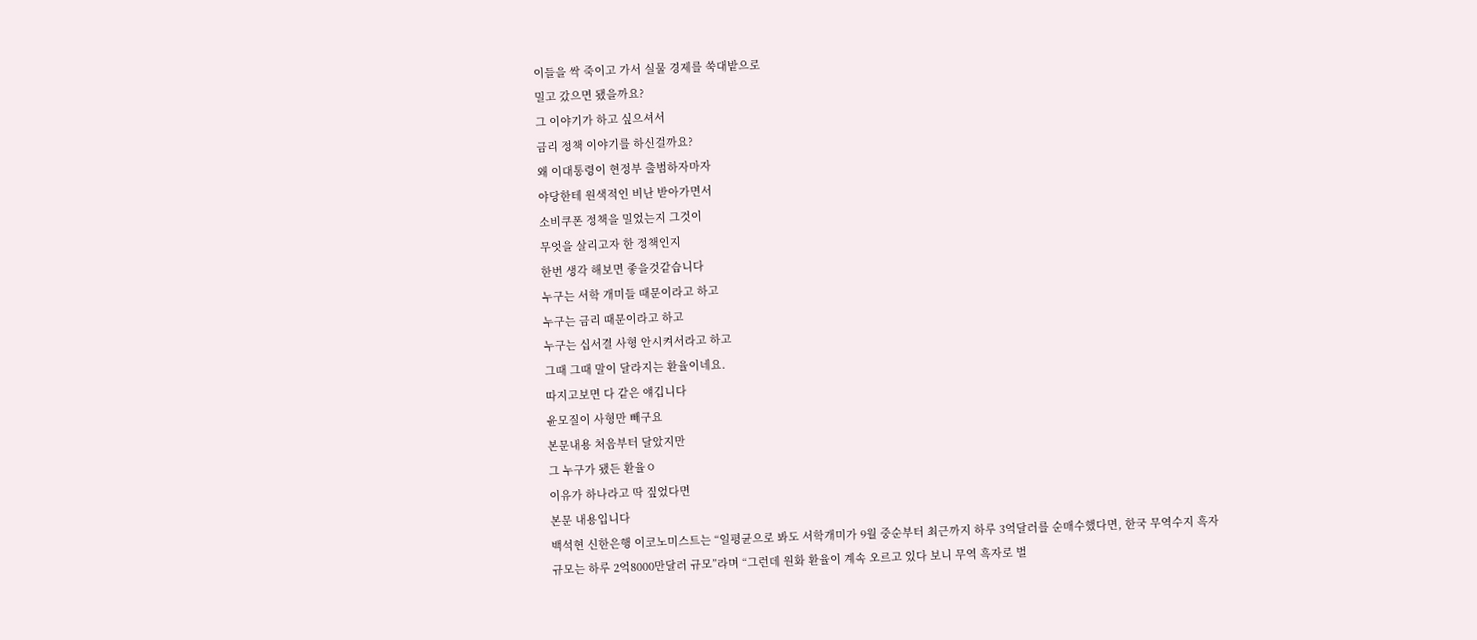이들을 싹 죽이고 가서 실물 경제를 쑥대밭으로
밀고 갔으면 됐을까요?
그 이야기가 하고 싶으셔서
금리 정책 이야기를 하신걸까요?
왜 이대통령이 현정부 출범하자마자
야당한테 원색적인 비난 받아가면서
소비쿠폰 정책을 밀었는지 그것이
무엇을 살리고자 한 정책인지
한번 생각 해보면 좋을것같습니다
누구는 서학 개미들 때문이라고 하고
누구는 금리 때문이라고 하고
누구는 십서결 사형 안시켜서라고 하고
그때 그때 말이 달라지는 환율이네요.
따지고보면 다 같은 얘깁니다
윤모질이 사형만 빼구요
본문내용 처음부터 달았지만
그 누구가 됐든 환율ㅇ
이유가 하나라고 딱 짚었다면
본문 내용입니다
백석현 신한은행 이코노미스트는 “일평균으로 봐도 서학개미가 9월 중순부터 최근까지 하루 3억달러를 순매수했다면, 한국 무역수지 흑자 규모는 하루 2억8000만달러 규모”라며 “그런데 원화 환율이 계속 오르고 있다 보니 무역 흑자로 벌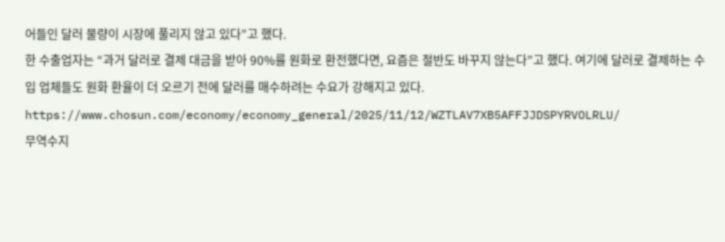어들인 달러 물량이 시장에 풀리지 않고 있다”고 했다.
한 수출업자는 “과거 달러로 결제 대금을 받아 90%를 원화로 환전했다면, 요즘은 절반도 바꾸지 않는다”고 했다. 여기에 달러로 결제하는 수입 업체들도 원화 환율이 더 오르기 전에 달러를 매수하려는 수요가 강해지고 있다.
https://www.chosun.com/economy/economy_general/2025/11/12/WZTLAV7XB5AFFJJDSPYRVOLRLU/
무역수지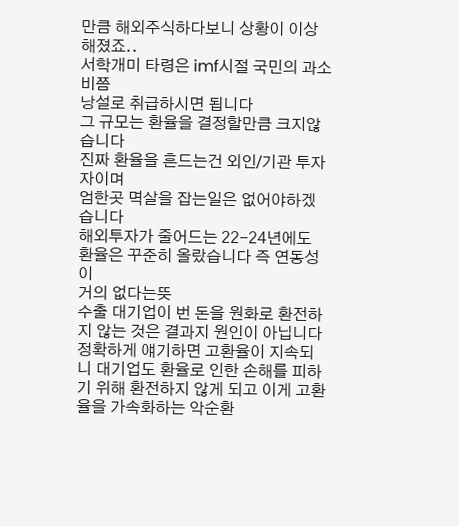만큼 해외주식하다보니 상황이 이상해졌죠..
서학개미 타령은 imf시절 국민의 과소비쯤
낭설로 취급하시면 됩니다
그 규모는 환율을 결정할만큼 크지않습니다
진짜 환율을 흔드는건 외인/기관 투자자이며
엄한곳 멱살을 잡는일은 없어야하겠습니다
해외투자가 줄어드는 22-24년에도
환율은 꾸준히 올랐습니다 즉 연동성이
거의 없다는뜻
수출 대기업이 번 돈을 원화로 환전하지 않는 것은 결과지 원인이 아닙니다 정확하게 얘기하면 고환율이 지속되니 대기업도 환율로 인한 손해를 피하기 위해 환전하지 않게 되고 이게 고환율을 가속화하는 악순환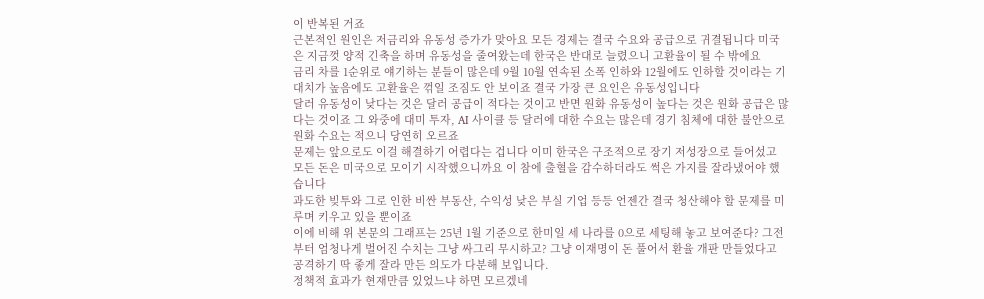이 반복된 거죠
근본적인 원인은 저금리와 유동성 증가가 맞아요 모든 경제는 결국 수요와 공급으로 귀결됩니다 미국은 지금껏 양적 긴축을 하며 유동성을 줄여왔는데 한국은 반대로 늘렸으니 고환율이 될 수 밖에요
금리 차를 1순위로 얘기하는 분들이 많은데 9월 10월 연속된 소폭 인하와 12월에도 인하할 것이라는 기대치가 높음에도 고환율은 꺾일 조짐도 안 보이죠 결국 가장 큰 요인은 유동성입니다
달러 유동성이 낮다는 것은 달러 공급이 적다는 것이고 반면 원화 유동성이 높다는 것은 원화 공급은 많다는 것이죠 그 와중에 대미 투자, AI 사이클 등 달러에 대한 수요는 많은데 경기 침체에 대한 불안으로 원화 수요는 적으니 당연히 오르죠
문제는 앞으로도 이걸 해결하기 어렵다는 겁니다 이미 한국은 구조적으로 장기 저성장으로 들어섰고 모든 돈은 미국으로 모이기 시작했으니까요 이 참에 출혈을 감수하더라도 썩은 가지를 잘라냈어야 했습니다
과도한 빚투와 그로 인한 비싼 부동산, 수익성 낮은 부실 기업 등등 언젠간 결국 청산해야 할 문제를 미루며 키우고 있을 뿐이죠
이에 비해 위 본문의 그래프는 25년 1월 기준으로 한미일 세 나라를 0으로 세팅해 놓고 보여준다? 그전부터 엄청나게 벌어진 수치는 그냥 싸그리 무시하고? 그냥 이재명이 돈 풀어서 환율 개판 만들었다고 공격하기 딱 좋게 잘라 만든 의도가 다분해 보입니다.
정책적 효과가 현재만큼 있었느냐 하면 모르겠네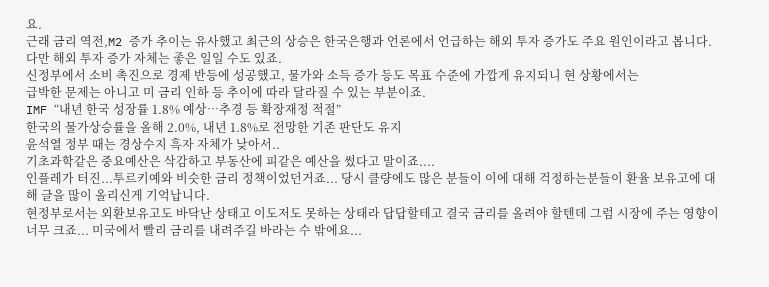요.
근래 금리 역전,M2 증가 추이는 유사했고 최근의 상승은 한국은행과 언론에서 언급하는 해외 투자 증가도 주요 원인이라고 봅니다. 다만 해외 투자 증가 자체는 좋은 일일 수도 있죠.
신정부에서 소비 촉진으로 경제 반등에 성공했고, 물가와 소득 증가 등도 목표 수준에 가깝게 유지되니 현 상황에서는
급박한 문제는 아니고 미 금리 인하 등 추이에 따라 달라질 수 있는 부분이죠.
IMF “내년 한국 성장률 1.8% 예상…추경 등 확장재정 적절”
한국의 물가상승률을 올해 2.0%, 내년 1.8%로 전망한 기존 판단도 유지
윤석열 정부 때는 경상수지 흑자 자체가 낮아서..
기초과학같은 중요예산은 삭감하고 부동산에 피같은 예산을 썼다고 말이죠....
인플레가 터진...투르키예와 비슷한 금리 정책이었던거죠... 당시 클량에도 많은 분들이 이에 대해 걱정하는분들이 환율 보유고에 대해 글을 많이 올리신게 기억납니다.
현정부로서는 외환보유고도 바닥난 상태고 이도저도 못하는 상태라 답답할테고 결국 금리를 올려야 할텐데 그럼 시장에 주는 영향이 너무 크죠... 미국에서 빨리 금리를 내려주길 바라는 수 밖에요...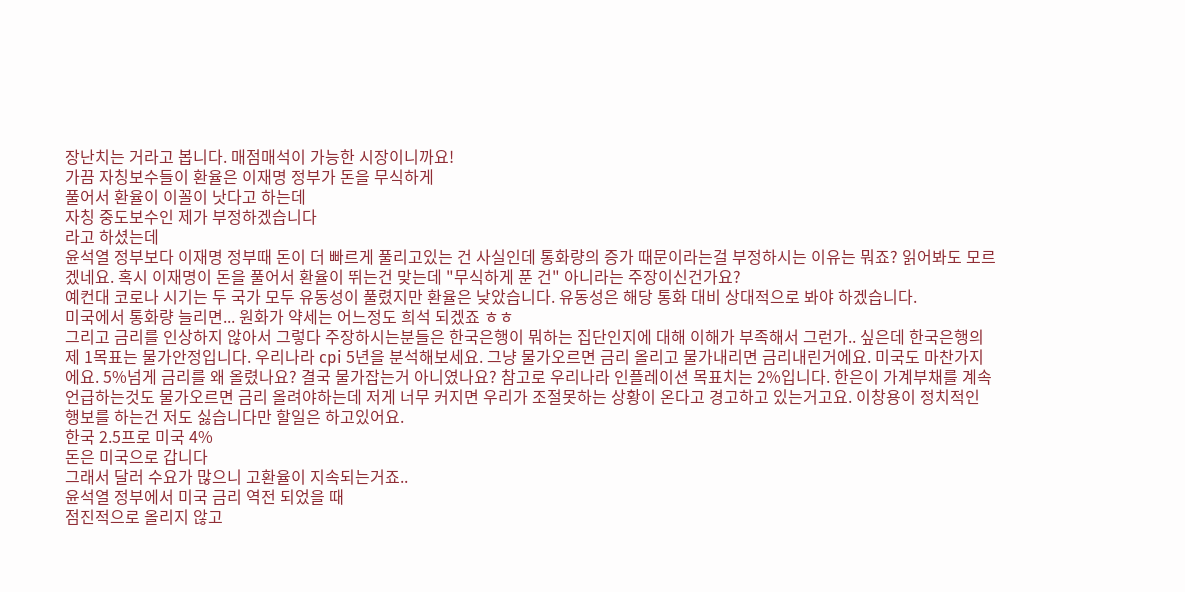장난치는 거라고 봅니다. 매점매석이 가능한 시장이니까요!
가끔 자칭보수들이 환율은 이재명 정부가 돈을 무식하게
풀어서 환율이 이꼴이 낫다고 하는데
자칭 중도보수인 제가 부정하겠습니다
라고 하셨는데
윤석열 정부보다 이재명 정부때 돈이 더 빠르게 풀리고있는 건 사실인데 통화량의 증가 때문이라는걸 부정하시는 이유는 뭐죠? 읽어봐도 모르겠네요. 혹시 이재명이 돈을 풀어서 환율이 뛰는건 맞는데 "무식하게 푼 건" 아니라는 주장이신건가요?
예컨대 코로나 시기는 두 국가 모두 유동성이 풀렸지만 환율은 낮았습니다. 유동성은 해당 통화 대비 상대적으로 봐야 하겠습니다.
미국에서 통화량 늘리면... 원화가 약세는 어느정도 희석 되겠죠 ㅎㅎ
그리고 금리를 인상하지 않아서 그렇다 주장하시는분들은 한국은행이 뭐하는 집단인지에 대해 이해가 부족해서 그런가.. 싶은데 한국은행의 제 1목표는 물가안정입니다. 우리나라 cpi 5년을 분석해보세요. 그냥 물가오르면 금리 올리고 물가내리면 금리내린거에요. 미국도 마찬가지에요. 5%넘게 금리를 왜 올렸나요? 결국 물가잡는거 아니였나요? 참고로 우리나라 인플레이션 목표치는 2%입니다. 한은이 가계부채를 계속 언급하는것도 물가오르면 금리 올려야하는데 저게 너무 커지면 우리가 조절못하는 상황이 온다고 경고하고 있는거고요. 이창용이 정치적인 행보를 하는건 저도 싫습니다만 할일은 하고있어요.
한국 2.5프로 미국 4%
돈은 미국으로 갑니다
그래서 달러 수요가 많으니 고환율이 지속되는거죠..
윤석열 정부에서 미국 금리 역전 되었을 때
점진적으로 올리지 않고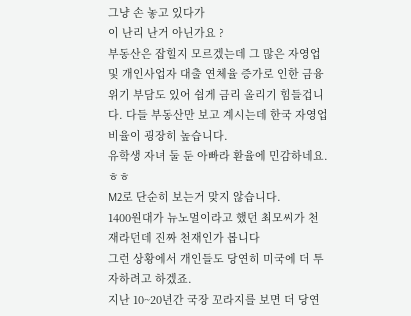그냥 손 놓고 있다가
이 난리 난거 아닌가요 ?
부동산은 잡힐지 모르겠는데 그 많은 자영업 및 개인사업자 대출 연체율 증가로 인한 금융위기 부담도 있어 쉽게 금리 올리기 힘들겁니다. 다들 부동산만 보고 계시는데 한국 자영업 비율이 굉장히 높습니다.
유학생 자녀 둘 둔 아빠라 환율에 민감하네요. ㅎㅎ
M2로 단순히 보는거 맞지 않습니다.
1400원대가 뉴노멀이라고 했던 최모씨가 천재라던데 진짜 천재인가 봅니다
그런 상황에서 개인들도 당연히 미국에 더 투자하려고 하겠죠.
지난 10~20년간 국장 꼬라지를 보면 더 당연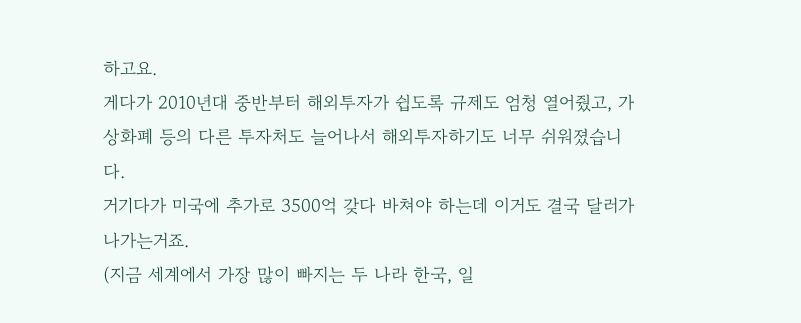하고요.
게다가 2010년대 중반부터 해외투자가 쉽도록 규제도 엄청 열어줬고, 가상화폐 등의 다른 투자처도 늘어나서 해외투자하기도 너무 쉬워졌습니다.
거기다가 미국에 추가로 3500억 갖다 바쳐야 하는데 이거도 결국 달러가 나가는거죠.
(지금 세계에서 가장 많이 빠지는 두 나라 한국, 일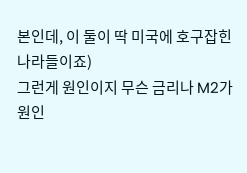본인데, 이 둘이 딱 미국에 호구잡힌 나라들이죠)
그런게 원인이지 무슨 금리나 M2가 원인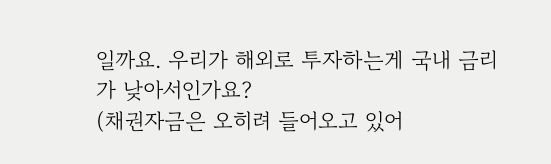일까요. 우리가 해외로 투자하는게 국내 금리가 낮아서인가요?
(채권자금은 오히려 들어오고 있어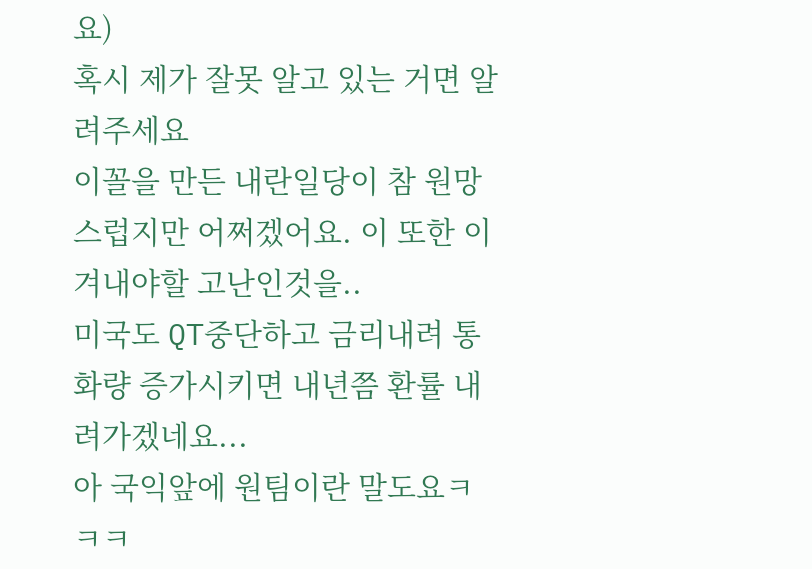요)
혹시 제가 잘못 알고 있는 거면 알려주세요
이꼴을 만든 내란일당이 참 원망스럽지만 어쩌겠어요. 이 또한 이겨내야할 고난인것을..
미국도 QT중단하고 금리내려 통화량 증가시키면 내년쯤 환률 내려가겠네요...
아 국익앞에 원팀이란 말도요ㅋㅋㅋ